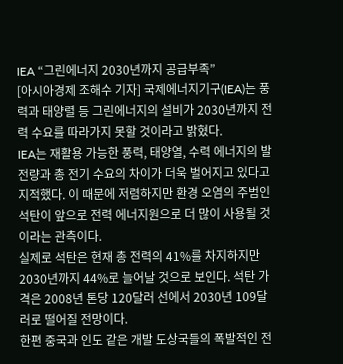IEA “그린에너지 2030년까지 공급부족”
[아시아경제 조해수 기자] 국제에너지기구(IEA)는 풍력과 태양렬 등 그린에너지의 설비가 2030년까지 전력 수요를 따라가지 못할 것이라고 밝혔다.
IEA는 재활용 가능한 풍력, 태양열, 수력 에너지의 발전량과 총 전기 수요의 차이가 더욱 벌어지고 있다고 지적했다. 이 때문에 저렴하지만 환경 오염의 주범인 석탄이 앞으로 전력 에너지원으로 더 많이 사용될 것이라는 관측이다.
실제로 석탄은 현재 총 전력의 41%를 차지하지만 2030년까지 44%로 늘어날 것으로 보인다. 석탄 가격은 2008년 톤당 120달러 선에서 2030년 109달러로 떨어질 전망이다.
한편 중국과 인도 같은 개발 도상국들의 폭발적인 전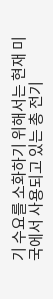기 수요를 소화하기 위해서는 현재 미국에서 사용되고 있는 총 전기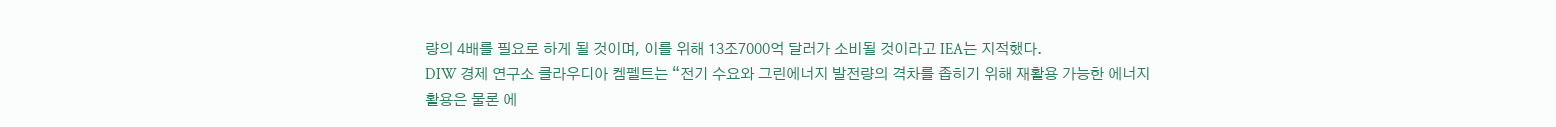량의 4배를 필요로 하게 될 것이며, 이를 위해 13조7000억 달러가 소비될 것이라고 IEA는 지적했다.
DIW 경제 연구소 클라우디아 켐펠트는 “전기 수요와 그린에너지 발전량의 격차를 좁히기 위해 재활용 가능한 에너지 활용은 물론 에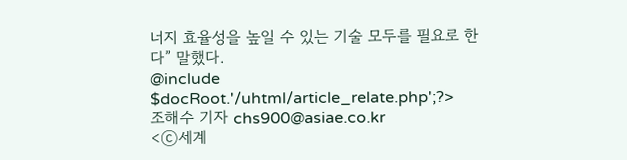너지 효율성을 높일 수 있는 기술 모두를 필요로 한다” 말했다.
@include $docRoot.'/uhtml/article_relate.php';?>
조해수 기자 chs900@asiae.co.kr
<ⓒ세계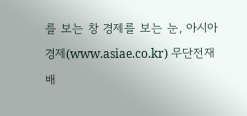를 보는 창 경제를 보는 눈, 아시아경제(www.asiae.co.kr) 무단전재 배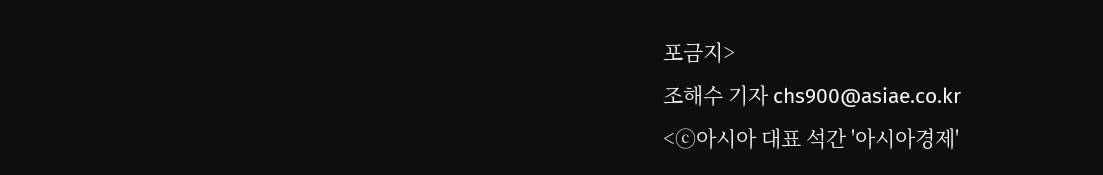포금지>
조해수 기자 chs900@asiae.co.kr
<ⓒ아시아 대표 석간 '아시아경제'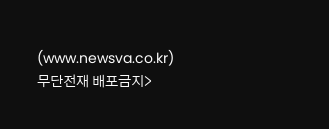(www.newsva.co.kr) 무단전재 배포금지>